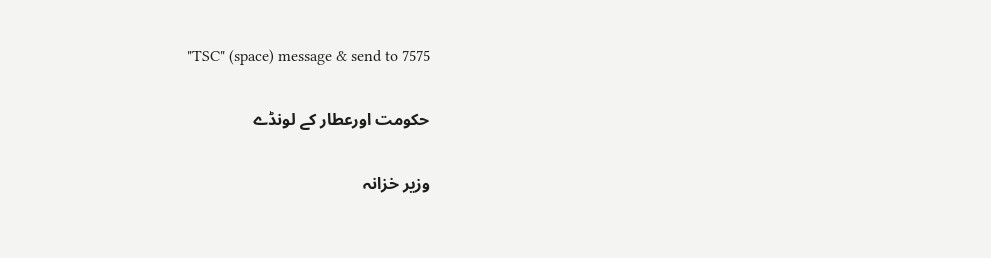"TSC" (space) message & send to 7575

حکومت اورعطار کے لونڈے

وزیر خزانہ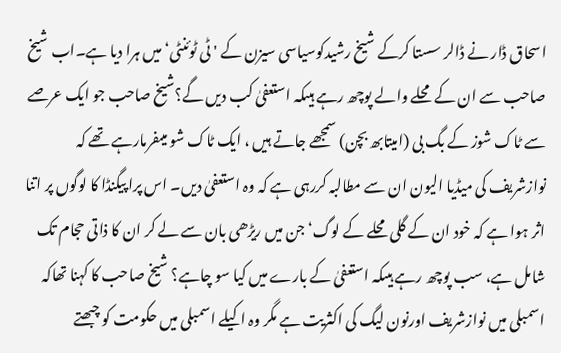اسحاق ڈار نے ڈالر سستا کرکے شیخ رشیدکوسیاسی سیزن کے 'ٹی ٹوئنٹی‘ میں ہرا دیا ہے۔اب شیخ صاحب سے ان کے محلے والے پوچھ رہے ہیںکہ استعفیٰ کب دیں گے؟شیخ صاحب جو ایک عرصے سے ٹاک شوز کے بگ بی (امیتابھ بچن) سمجھے جاتے ہیں ، ایک ٹاک شو میںفرمارہے تھے کہ نوازشریف کی میڈیا الیون ان سے مطالبہ کررہی ہے کہ وہ استعفیٰ دیں۔ اس پرا پیگنڈا کا لوگوں پر اتنا اثر ہوا ہے کہ خود ان کے گلی محلے کے لوگ‘ جن میں ریڑھی بان سے لے کر ان کا ذاتی حجام تک شامل ہے، سب پوچھ رہے ہیںکہ استعفیٰ کے بارے میں کیا سو چاہے؟ شیخ صاحب کا کہنا تھاکہ اسمبلی میں نوازشریف اورنون لیگ کی اکثریت ہے مگر وہ اکیلے اسمبلی میں حکومت کو چبھتے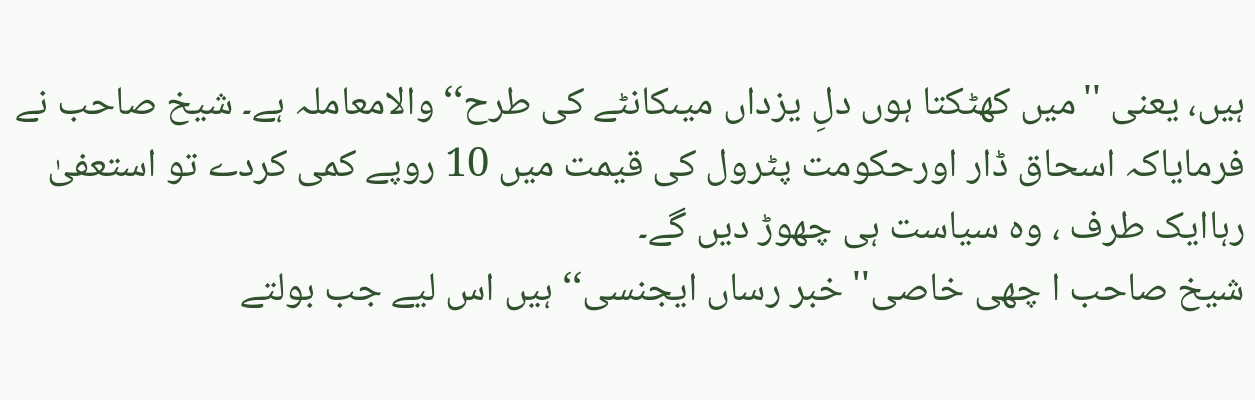ہیں، یعنی ''میں کھٹکتا ہوں دلِ یزداں میںکانٹے کی طرح‘‘ والامعاملہ ہے۔ شیخ صاحب نے فرمایاکہ اسحاق ڈار اورحکومت پٹرول کی قیمت میں 10 روپے کمی کردے تو استعفیٰ رہاایک طرف ، وہ سیاست ہی چھوڑ دیں گے۔
شیخ صاحب ا چھی خاصی'' خبر رساں ایجنسی‘‘ ہیں اس لیے جب بولتے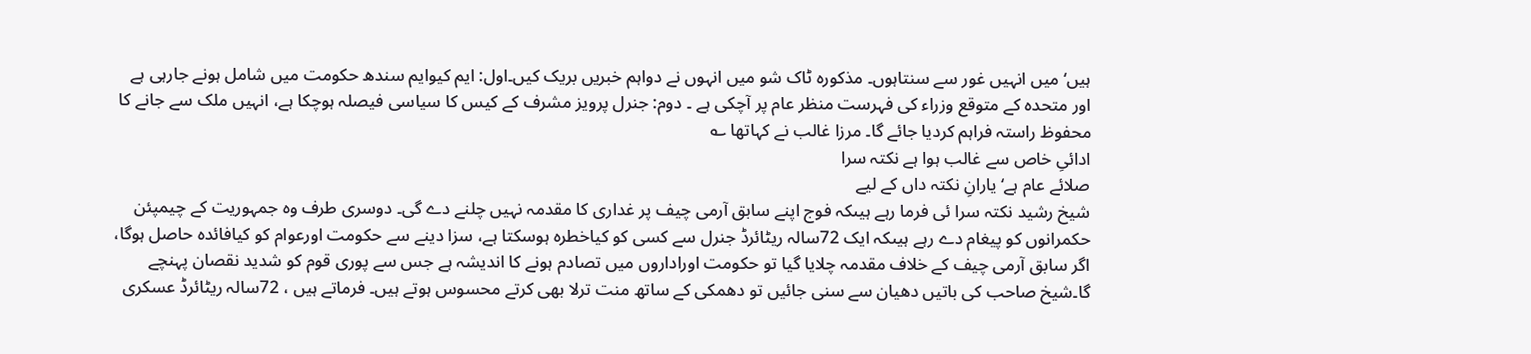ہیں‘ میں انہیں غور سے سنتاہوں۔ مذکورہ ٹاک شو میں انہوں نے دواہم خبریں بریک کیں۔اول: ایم کیوایم سندھ حکومت میں شامل ہونے جارہی ہے اور متحدہ کے متوقع وزراء کی فہرست منظر عام پر آچکی ہے ۔ دوم: جنرل پرویز مشرف کے کیس کا سیاسی فیصلہ ہوچکا ہے، انہیں ملک سے جانے کا محفوظ راستہ فراہم کردیا جائے گا۔ مرزا غالب نے کہاتھا ؎
ادائیِ خاص سے غالب ہوا ہے نکتہ سرا
صلائے عام ہے‘ یارانِ نکتہ داں کے لیے
شیخ رشید نکتہ سرا ئی فرما رہے ہیںکہ فوج اپنے سابق آرمی چیف پر غداری کا مقدمہ نہیں چلنے دے گی۔ دوسری طرف وہ جمہوریت کے چیمپئن حکمرانوں کو پیغام دے رہے ہیںکہ ایک 72سالہ ریٹائرڈ جنرل سے کسی کو کیاخطرہ ہوسکتا ہے، سزا دینے سے حکومت اورعوام کو کیافائدہ حاصل ہوگا، اگر سابق آرمی چیف کے خلاف مقدمہ چلایا گیا تو حکومت اوراداروں میں تصادم ہونے کا اندیشہ ہے جس سے پوری قوم کو شدید نقصان پہنچے گا۔شیخ صاحب کی باتیں دھیان سے سنی جائیں تو دھمکی کے ساتھ منت ترلا بھی کرتے محسوس ہوتے ہیں۔ فرماتے ہیں ، 72سالہ ریٹائرڈ عسکری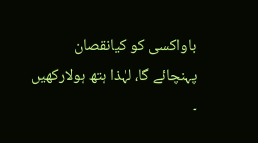باواکسی کو کیانقصان پہنچائے گا، لہٰذا ہتھ ہولارکھیں ۔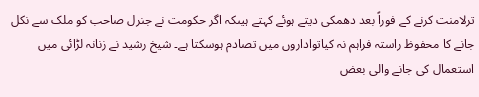ترلامنت کرنے کے فوراً بعد دھمکی دیتے ہوئے کہتے ہیںکہ اگر حکومت نے جنرل صاحب کو ملک سے نکل جانے کا محفوظ راستہ فراہم نہ کیاتواداروں میں تصادم ہوسکتا ہے۔ شیخ رشید نے زنانہ لڑائی میں استعمال کی جانے والی بعض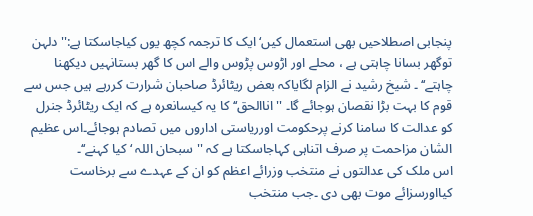پنجابی اصطلاحیں بھی استعمال کیں‘ ایک کا ترجمہ کچھ یوں کیاجاسکتا ہے:''دلہن توگھر بسانا چاہتی ہے ، محلے اور اڑوس پڑوس والے اس کا گھر بستانہیں دیکھنا چاہتے‘‘ ۔ شیخ رشید نے الزام لگایاکہ بعض ریٹائرڈ صاحبان شرارت کررہے ہیں جس سے قوم کا بہت بڑا نقصان ہوجائے گا۔ ''اناالحق‘‘ کا یہ کیسانعرہ ہے کہ ایک ریٹائرڈ جنرل کو عدالت کا سامنا کرنے پرحکومت اورریاستی اداروں میں تصادم ہوجائے۔اس عظیم الشان مزاحمت پر صرف اتناہی کہاجاسکتا ہے کہ ''سبحان اللہ ‘کیا کہنے‘‘۔
اس ملک کی عدالتوں نے منتخب وزرائے اعظم کو ان کے عہدے سے برخاست کیااورسزائے موت بھی دی ۔جب منتخب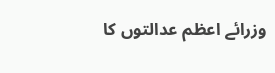وزرائے اعظم عدالتوں کا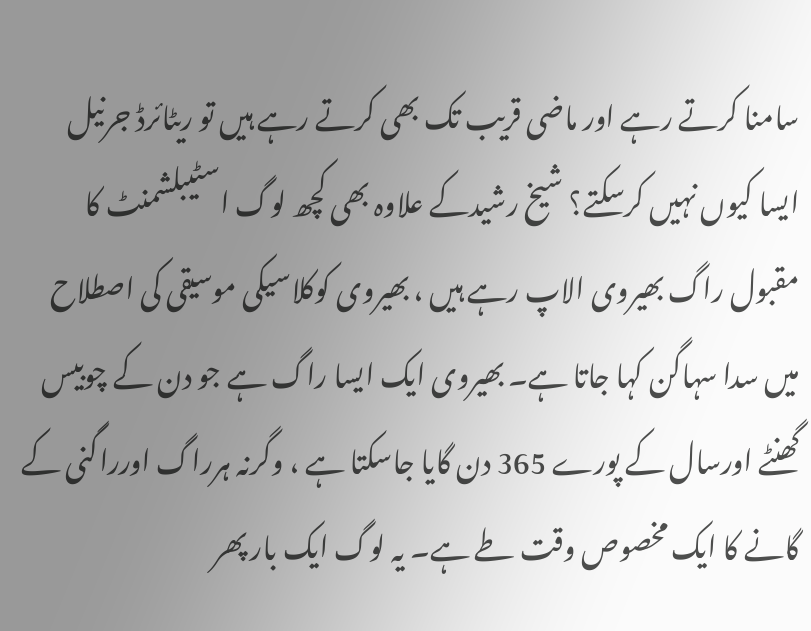سامنا کرتے رہے اور ماضی قریب تک بھی کرتے رہے ہیں تو ریٹائرڈ جرنیل ایسا کیوں نہیں کرسکتے؟ شیخ رشیدکے علاوہ بھی کچھ لوگ اسٹیبلشمنٹ کا مقبول راگ بھیروی الاپ رہے ہیں ، بھیروی کوکلاسیکی موسیقی کی اصطلاح میں سدا سہاگن کہا جاتا ہے۔ بھیروی ایک ایسا راگ ہے جو دن کے چوبیس گھنٹے اورسال کے پورے 365 دن گایا جاسکتا ہے ، وگرنہ ہرراگ اورراگنی کے گانے کا ایک مخصوص وقت طے ہے۔ یہ لوگ ایک بار پھر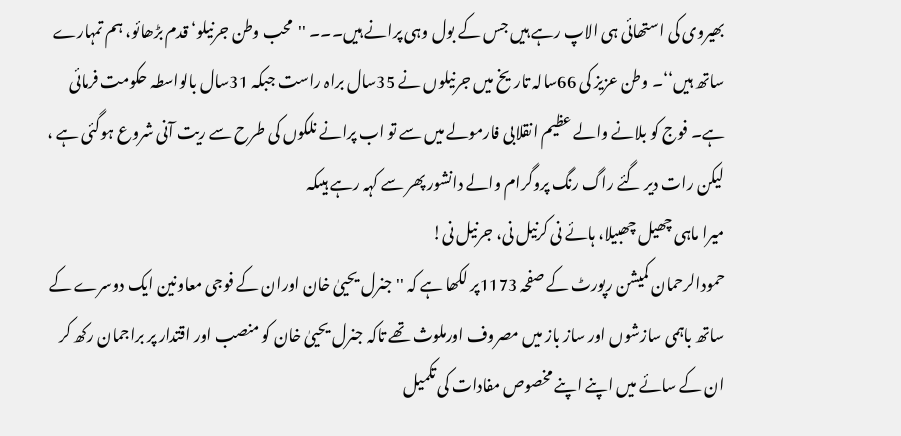بھیروی کی استھائی ہی الاپ رہے ہیں جس کے بول وہی پرانے ہیں۔۔۔ ''محب وطن جرنیلو‘ قدم بڑھائو، ہم تمہارے ساتھ ہیں‘‘۔ وطن عزیز کی 66سالہ تاریخ میں جرنیلوں نے 35سال براہ راست جبکہ 31سال بالواسطہ حکومت فرمائی ہے۔ فوج کو بلانے والے عظیم انقلابی فارمولے میں سے تو اب پرانے نلکوں کی طرح سے ریت آنی شروع ہوگئی ہے ، لیکن رات دیر گئے راگ رنگ پروگرام والے دانشور پھر سے کہہ رہے ہیںکہ
میرا ماہی چھیل چھبیلا، ہائے نی کرنیل نی، جرنیل نی!
حمودالرحمان کمیشن رپورٹ کے صفحہ 1173پر لکھا ہے کہ ''جنرل یحییٰ خان اوران کے فوجی معاونین ایک دوسرے کے ساتھ باہمی سازشوں اور ساز باز میں مصروف اورملوث تھے تاکہ جنرل یحییٰ خان کو منصب اور اقتدار پر براجمان رکھ کر ان کے سائے میں اپنے اپنے مخصوص مفادات کی تکمیل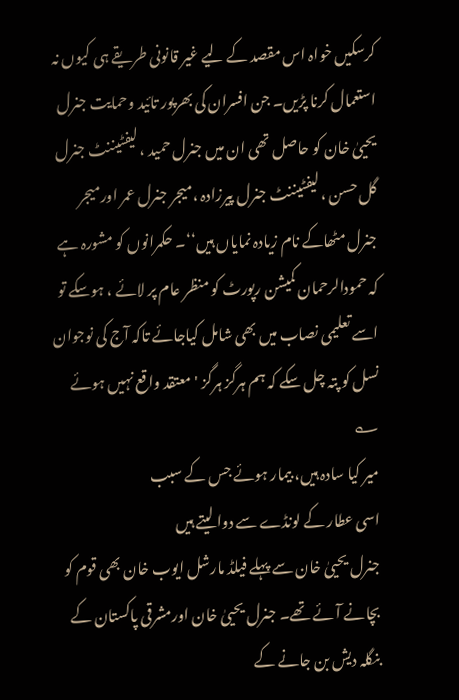کرسکیں خواہ اس مقصد کے لیے غیر قانونی طریقے ہی کیوں نہ استعمال کرنا پڑیں۔ جن افسران کی بھرپور تائید وحمایت جنرل یحییٰ خان کو حاصل تھی ان میں جنرل حمید ، لیفٹیننٹ جنرل گل حسن ، لیفٹیننٹ جنرل پیرزادہ ،میجر جنرل عمر اورمیجر جنرل مٹھاکے نام زیادہ نمایاں ہیں‘‘۔ حکمرانوں کو مشورہ ہے کہ حمودالرحمان کمیشن رپورٹ کو منظر عام پر لائے ، ہوسکے تو اسے تعلیمی نصاب میں بھی شامل کیاجائے تاکہ آج کی نوجوان نسل کو پتہ چل سکے کہ ہم ہرگز ہرگز 'معتقد واقع نہیں ہوئے ؎
میر کیا سادہ ہیں، بیمار ہوئے جس کے سبب
اسی عطار کے لونڈے سے دوا لیتے ہیں
جنرل یحییٰ خان سے پہلے فیلڈ مارشل ایوب خان بھی قوم کو بچانے آئے تھے۔ جنرل یحییٰ خان اورمشرقی پاکستان کے بنگلہ دیش بن جانے کے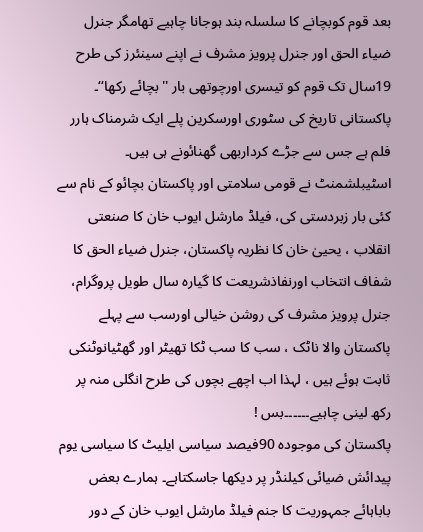بعد قوم کوبچانے کا سلسلہ بند ہوجانا چاہیے تھامگر جنرل ضیاء الحق اور جنرل پرویز مشرف نے اپنے سینئرز کی طرح 19سال تک قوم کو تیسری اورچوتھی بار ''بچائے رکھا‘‘۔ پاکستانی تاریخ کی سٹوری اورسکرین پلے ایک شرمناک ہارر فلم ہے جس سے جڑے کرداربھی گھنائونے ہی ہیں۔ اسٹیبلشمنٹ نے قومی سلامتی اور پاکستان بچائو کے نام سے کئی بار زبردستی کی، فیلڈ مارشل ایوب خان کا صنعتی انقلاب ، یحییٰ خان کا نظریہ پاکستان، جنرل ضیاء الحق کا شفاف انتخاب اورنفاذشریعت کا گیارہ سال طویل پروگرام، جنرل پرویز مشرف کی روشن خیالی اورسب سے پہلے پاکستان والا ناٹک ، سب کا سب ٹکا تھیٹر اور گھٹیانوٹنکی ثابت ہوئے ہیں ، لہذا اب اچھے بچوں کی طرح انگلی منہ پر رکھ لینی چاہیے۔۔۔۔۔۔بس !
پاکستان کی موجودہ 90فیصد سیاسی ایلیٹ کا سیاسی یوم پیدائش ضیائی کیلنڈر پر دیکھا جاسکتاہے۔ ہمارے بعض باباہائے جمہوریت کا جنم فیلڈ مارشل ایوب خان کے دور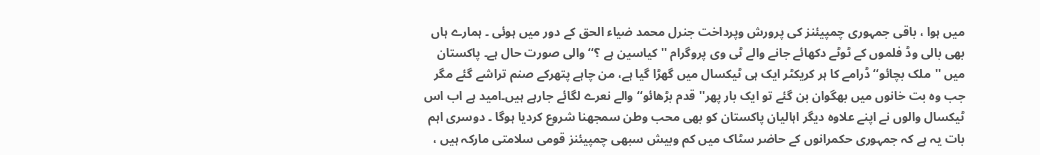میں ہوا ، باقی جمہوری چمپیئنز کی پرورش وپرداخت جنرل محمد ضیاء الحق کے دور میں ہوئی ۔ ہمارے ہاں بھی بالی وڈ فلموں کے ٹوٹے دکھائے جانے والے ٹی وی پروگرام ''کیاسین ہے ؟‘‘ والی صورت حال ہے۔ پاکستان میں ''ملک بچائو‘‘ ڈرامے کا ہر کریکٹر ایک ہی ٹیکسال میں گھڑا گیا ہے، من چاہے پتھرکے صنم تراشے گئے مگر جب وہ بت خانوں میں بھگوان بن گئے تو ایک بار پھر''قدم بڑھائو‘‘ والے نعرے لگائے جارہے ہیں۔امید ہے اب اس ٹیکسال والوں نے اپنے علاوہ دیگر اہالیان پاکستان کو بھی محب وطن سمجھنا شروع کردیا ہوگا ۔ دوسری اہم بات یہ ہے کہ جمہوری حکمرانوں کے حاضر سٹاک میں کم وبیش سبھی چمپیئنز قومی سلامتی مارکہ ہیں ،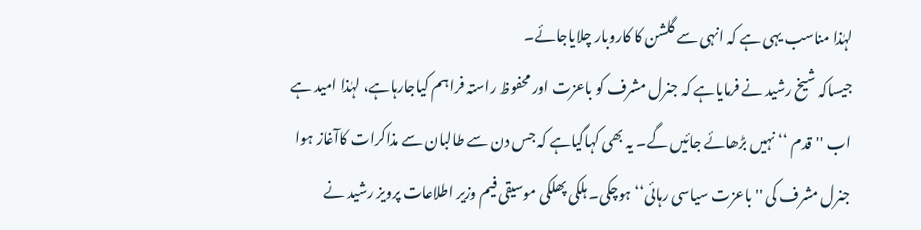لہٰذا مناسب یہی ہے کہ انہی سے گلشن کا کاروبار چلایاجائے۔
جیساکہ شیخ رشید نے فرمایاہے کہ جنرل مشرف کو باعزت اور محفوظ راستہ فراہم کیاجارہاہے، لہٰذا امید ہے اب ''قدم ‘‘ نہیں بڑھائے جائیں گے۔ یہ بھی کہاگیاہے کہ جس دن سے طالبان سے مذاکرات کاآغاز ہوا جنرل مشرف کی ''باعزت سیاسی رہائی‘‘ ہوچکی۔ ہلکی پھلکی موسیقی فیم وزیر اطلاعات پرویز رشید نے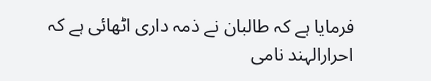فرمایا ہے کہ طالبان نے ذمہ داری اٹھائی ہے کہ احرارالہند نامی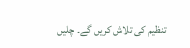تنظیم کی تلاش کریں گے۔ چلیں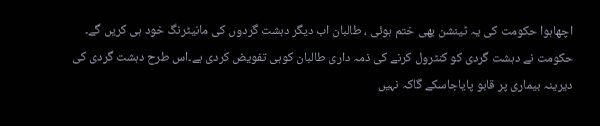اچھاہوا حکومت کی یہ ٹینشن بھی ختم ہوئی ، طالبان اب دیگر دہشت گردوں کی مانیٹرنگ خود ہی کریں گے۔ حکومت نے دہشت گردی کو کنٹرول کرنے کی ذمہ داری طالبان کوہی تفویض کردی ہے۔اس طرح دہشت گردی کی دیرینہ بیماری پر قابو پایاجاسکے گاکہ نہیں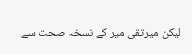لیکن میرتقی میر کے نسخہ صحت سے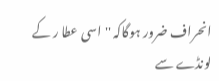انحراف ضرور ہوگاکہ ''اسی عطا ر کے لونڈے سے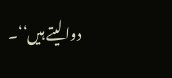دوا لیتے ہیں‘‘۔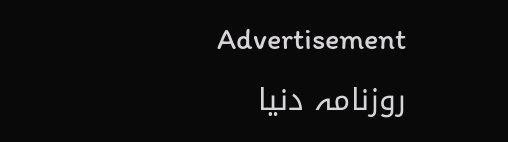Advertisement
روزنامہ دنیا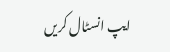ایپ انسٹال کریں